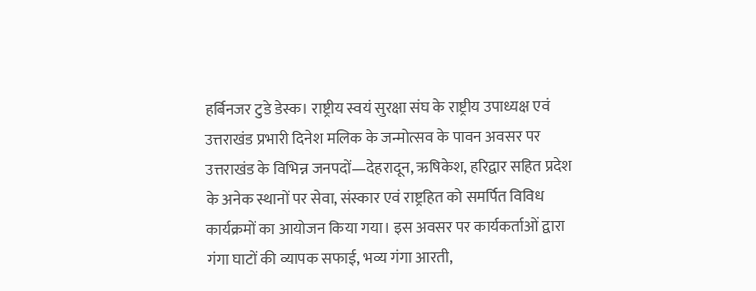हर्बिनजर टुडे डेस्क। राष्ट्रीय स्वयं सुरक्षा संघ के राष्ट्रीय उपाध्यक्ष एवं उत्तराखंड प्रभारी दिनेश मलिक के जन्मोत्सव के पावन अवसर पर उत्तराखंड के विभिन्न जनपदों—देहरादून, ऋषिकेश, हरिद्वार सहित प्रदेश के अनेक स्थानों पर सेवा, संस्कार एवं राष्ट्रहित को समर्पित विविध कार्यक्रमों का आयोजन किया गया। इस अवसर पर कार्यकर्ताओं द्वारा गंगा घाटों की व्यापक सफाई, भव्य गंगा आरती,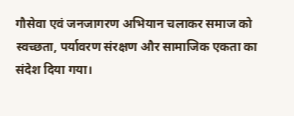गौसेवा एवं जनजागरण अभियान चलाकर समाज को स्वच्छता, पर्यावरण संरक्षण और सामाजिक एकता का संदेश दिया गया।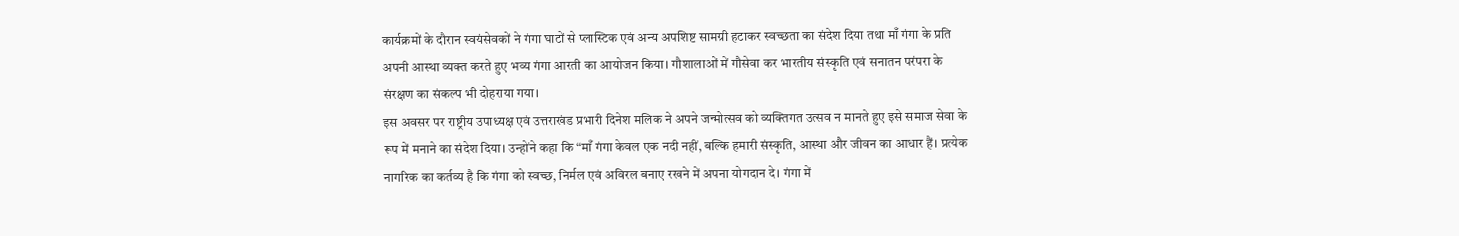कार्यक्रमों के दौरान स्वयंसेवकों ने गंगा घाटों से प्लास्टिक एवं अन्य अपशिष्ट सामग्री हटाकर स्वच्छता का संदेश दिया तथा माँ गंगा के प्रति अपनी आस्था व्यक्त करते हुए भव्य गंगा आरती का आयोजन किया। गौशालाओं में गौसेवा कर भारतीय संस्कृति एवं सनातन परंपरा के संरक्षण का संकल्प भी दोहराया गया।
इस अवसर पर राष्ट्रीय उपाध्यक्ष एवं उत्तराखंड प्रभारी दिनेश मलिक ने अपने जन्मोत्सव को व्यक्तिगत उत्सव न मानते हुए इसे समाज सेवा के रूप में मनाने का संदेश दिया। उन्होंने कहा कि “माँ गंगा केवल एक नदी नहीं, बल्कि हमारी संस्कृति, आस्था और जीवन का आधार हैं। प्रत्येक नागरिक का कर्तव्य है कि गंगा को स्वच्छ, निर्मल एवं अविरल बनाए रखने में अपना योगदान दे। गंगा में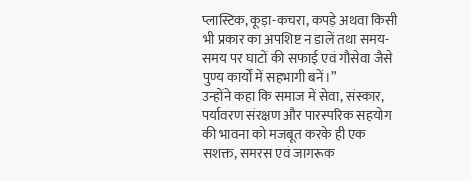प्लास्टिक, कूड़ा-कचरा, कपड़े अथवा किसी भी प्रकार का अपशिष्ट न डालें तथा समय-समय पर घाटों की सफाई एवं गौसेवा जैसे पुण्य कार्यों में सहभागी बनें।”
उन्होंने कहा कि समाज में सेवा, संस्कार, पर्यावरण संरक्षण और पारस्परिक सहयोग की भावना को मजबूत करके ही एक सशक्त, समरस एवं जागरूक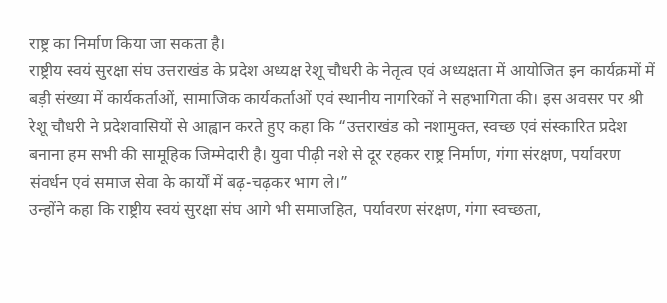राष्ट्र का निर्माण किया जा सकता है।
राष्ट्रीय स्वयं सुरक्षा संघ उत्तराखंड के प्रदेश अध्यक्ष रेशू चौधरी के नेतृत्व एवं अध्यक्षता में आयोजित इन कार्यक्रमों में बड़ी संख्या में कार्यकर्ताओं, सामाजिक कार्यकर्ताओं एवं स्थानीय नागरिकों ने सहभागिता की। इस अवसर पर श्री रेशू चौधरी ने प्रदेशवासियों से आह्वान करते हुए कहा कि “उत्तराखंड को नशामुक्त, स्वच्छ एवं संस्कारित प्रदेश बनाना हम सभी की सामूहिक जिम्मेदारी है। युवा पीढ़ी नशे से दूर रहकर राष्ट्र निर्माण, गंगा संरक्षण, पर्यावरण संवर्धन एवं समाज सेवा के कार्यों में बढ़-चढ़कर भाग ले।”
उन्होंने कहा कि राष्ट्रीय स्वयं सुरक्षा संघ आगे भी समाजहित, पर्यावरण संरक्षण, गंगा स्वच्छता,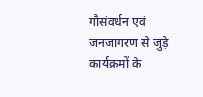गौसंवर्धन एवं जनजागरण से जुड़े कार्यक्रमों के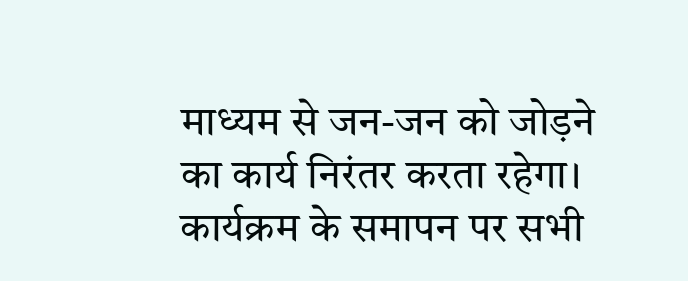माध्यम से जन-जन को जोड़ने का कार्य निरंतर करता रहेगा।
कार्यक्रम के समापन पर सभी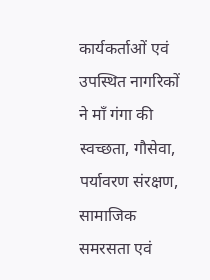कार्यकर्ताओं एवं उपस्थित नागरिकों ने माँ गंगा की स्वच्छता, गौसेवा, पर्यावरण संरक्षण, सामाजिक समरसता एवं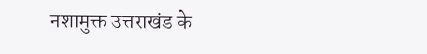नशामुक्त उत्तराखंड के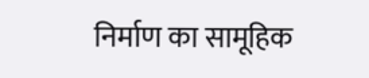निर्माण का सामूहिक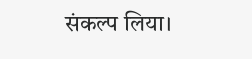संकल्प लिया।